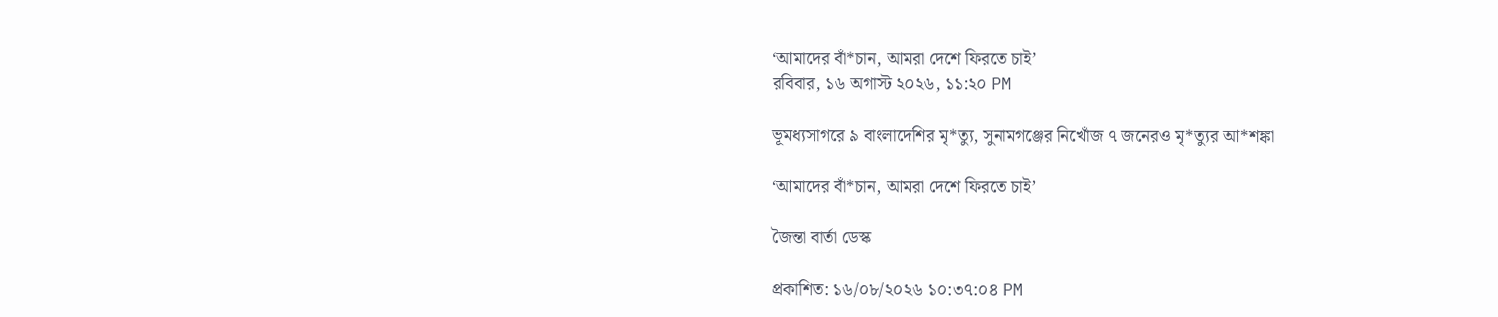‘আমাদের বাঁ*চান, আমরা দেশে ফিরতে চাই’
রবিবার, ১৬ অগাস্ট ২০২৬, ১১:২০ PM

ভূমধ্যসাগরে ৯ বাংলাদেশির মৃ*ত্যু, সুনামগঞ্জের নিখোঁজ ৭ জনেরও মৃ*ত্যুর আ*শঙ্কা

‘আমাদের বাঁ*চান, আমরা দেশে ফিরতে চাই’

জৈন্তা বার্তা ডেস্ক

প্রকাশিত: ১৬/০৮/২০২৬ ১০:৩৭:০৪ PM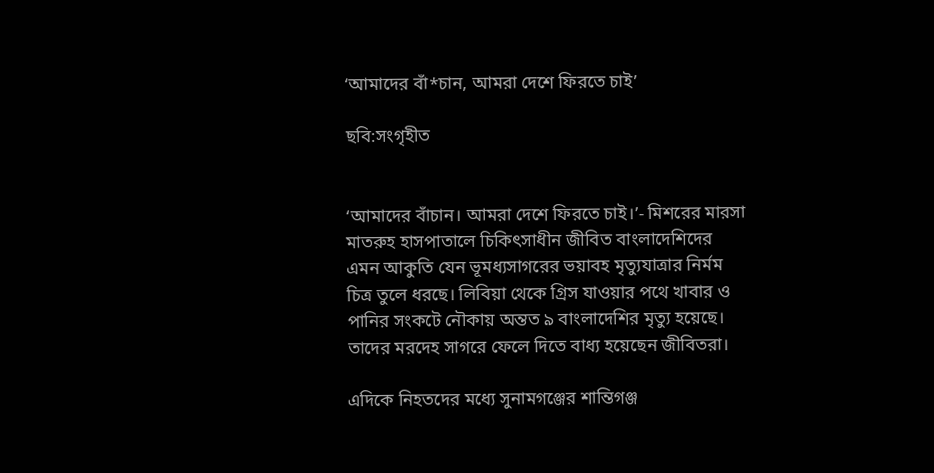‘আমাদের বাঁ*চান, আমরা দেশে ফিরতে চাই’

ছবি:সংগৃহীত


‘আমাদের বাঁচান। আমরা দেশে ফিরতে চাই।’- মিশরের মারসা মাতরুহ হাসপাতালে চিকিৎসাধীন জীবিত বাংলাদেশিদের এমন আকুতি যেন ভূমধ্যসাগরের ভয়াবহ মৃত্যুযাত্রার নির্মম চিত্র তুলে ধরছে। লিবিয়া থেকে গ্রিস যাওয়ার পথে খাবার ও পানির সংকটে নৌকায় অন্তত ৯ বাংলাদেশির মৃত্যু হয়েছে। তাদের মরদেহ সাগরে ফেলে দিতে বাধ্য হয়েছেন জীবিতরা।

এদিকে নিহতদের মধ্যে সুনামগঞ্জের শান্তিগঞ্জ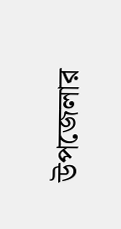উপজেলার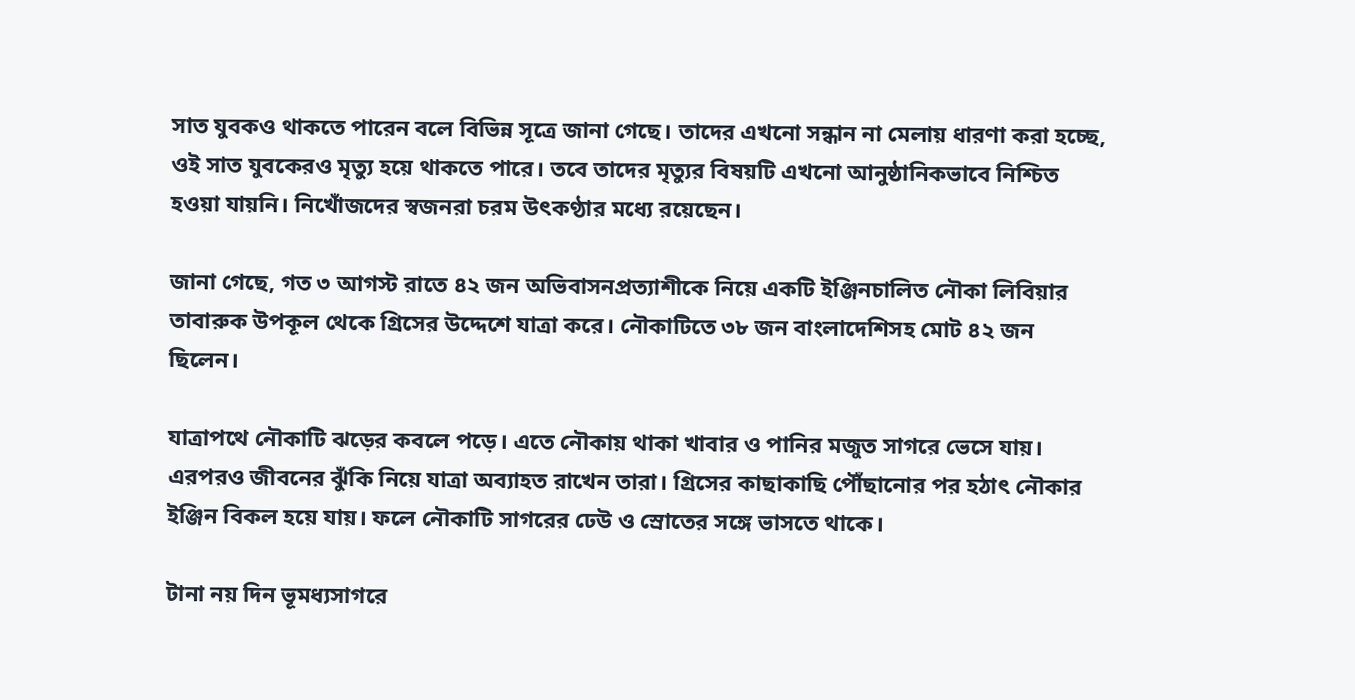সাত যুবকও থাকতে পারেন বলে বিভিন্ন সূত্রে জানা গেছে। তাদের এখনো সন্ধান না মেলায় ধারণা করা হচ্ছে, ওই সাত যুবকেরও মৃত্যু হয়ে থাকতে পারে। তবে তাদের মৃত্যুর বিষয়টি এখনো আনুষ্ঠানিকভাবে নিশ্চিত হওয়া যায়নি। নিখোঁজদের স্বজনরা চরম উৎকণ্ঠার মধ্যে রয়েছেন।

জানা গেছে, গত ৩ আগস্ট রাতে ৪২ জন অভিবাসনপ্রত্যাশীকে নিয়ে একটি ইঞ্জিনচালিত নৌকা লিবিয়ার তাবারুক উপকূল থেকে গ্রিসের উদ্দেশে যাত্রা করে। নৌকাটিতে ৩৮ জন বাংলাদেশিসহ মোট ৪২ জন ছিলেন।

যাত্রাপথে নৌকাটি ঝড়ের কবলে পড়ে। এতে নৌকায় থাকা খাবার ও পানির মজুত সাগরে ভেসে যায়। এরপরও জীবনের ঝুঁকি নিয়ে যাত্রা অব্যাহত রাখেন তারা। গ্রিসের কাছাকাছি পৌঁছানোর পর হঠাৎ নৌকার ইঞ্জিন বিকল হয়ে যায়। ফলে নৌকাটি সাগরের ঢেউ ও স্রোতের সঙ্গে ভাসতে থাকে।

টানা নয় দিন ভূমধ্যসাগরে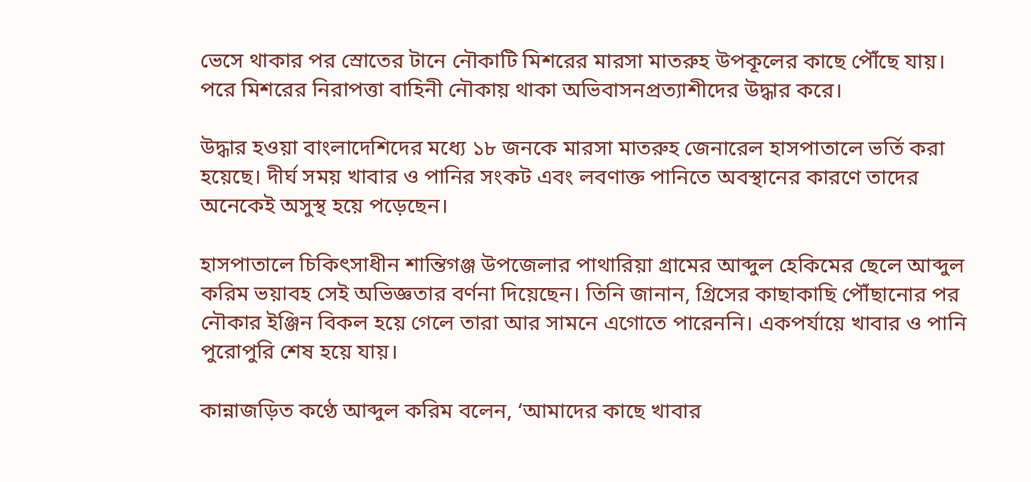ভেসে থাকার পর স্রোতের টানে নৌকাটি মিশরের মারসা মাতরুহ উপকূলের কাছে পৌঁছে যায়। পরে মিশরের নিরাপত্তা বাহিনী নৌকায় থাকা অভিবাসনপ্রত্যাশীদের উদ্ধার করে।

উদ্ধার হওয়া বাংলাদেশিদের মধ্যে ১৮ জনকে মারসা মাতরুহ জেনারেল হাসপাতালে ভর্তি করা হয়েছে। দীর্ঘ সময় খাবার ও পানির সংকট এবং লবণাক্ত পানিতে অবস্থানের কারণে তাদের অনেকেই অসুস্থ হয়ে পড়েছেন।

হাসপাতালে চিকিৎসাধীন শান্তিগঞ্জ উপজেলার পাথারিয়া গ্রামের আব্দুল হেকিমের ছেলে আব্দুল করিম ভয়াবহ সেই অভিজ্ঞতার বর্ণনা দিয়েছেন। তিনি জানান, গ্রিসের কাছাকাছি পৌঁছানোর পর নৌকার ইঞ্জিন বিকল হয়ে গেলে তারা আর সামনে এগোতে পারেননি। একপর্যায়ে খাবার ও পানি পুরোপুরি শেষ হয়ে যায়।

কান্নাজড়িত কণ্ঠে আব্দুল করিম বলেন, ‘আমাদের কাছে খাবার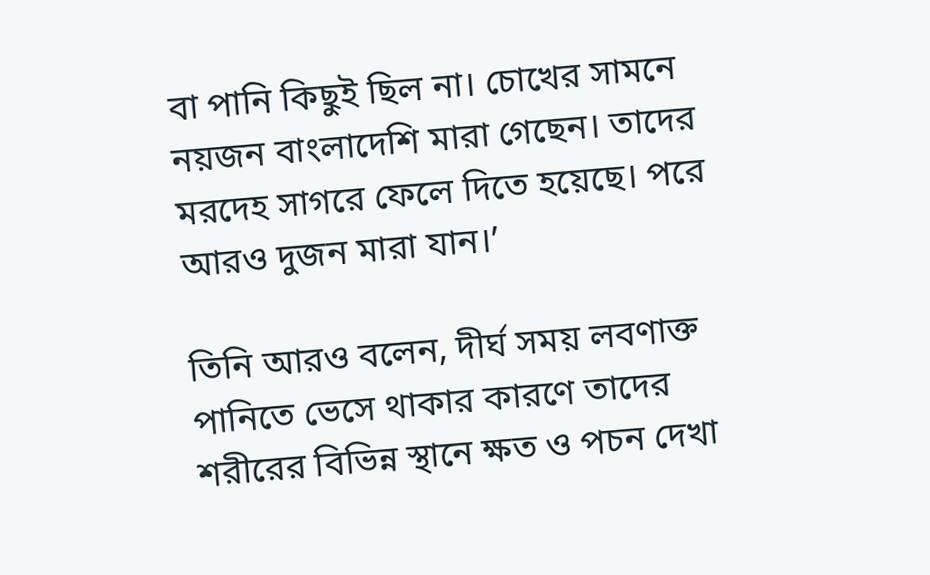বা পানি কিছুই ছিল না। চোখের সামনে নয়জন বাংলাদেশি মারা গেছেন। তাদের মরদেহ সাগরে ফেলে দিতে হয়েছে। পরে আরও দুজন মারা যান।’

তিনি আরও বলেন, দীর্ঘ সময় লবণাক্ত পানিতে ভেসে থাকার কারণে তাদের শরীরের বিভিন্ন স্থানে ক্ষত ও পচন দেখা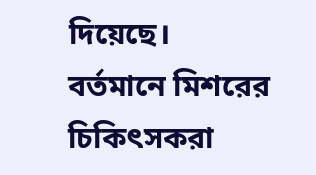দিয়েছে। বর্তমানে মিশরের চিকিৎসকরা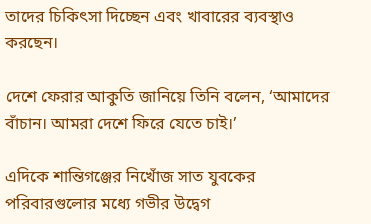তাদের চিকিৎসা দিচ্ছেন এবং খাবারের ব্যবস্থাও করছেন।

দেশে ফেরার আকুতি জানিয়ে তিনি বলেন, ‘আমাদের বাঁচান। আমরা দেশে ফিরে যেতে চাই।’

এদিকে শান্তিগঞ্জের নিখোঁজ সাত যুবকের পরিবারগুলোর মধ্যে গভীর উদ্বেগ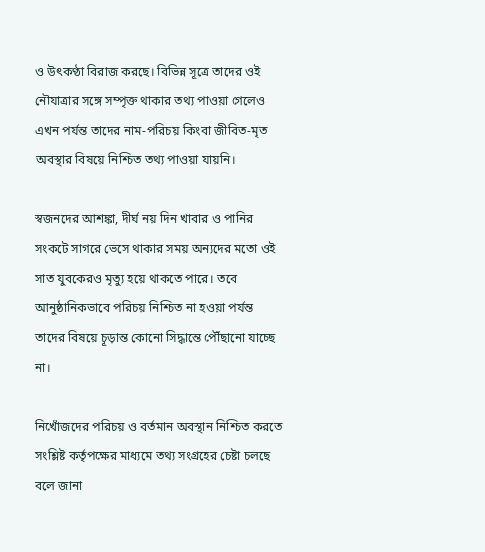ও উৎকণ্ঠা বিরাজ করছে। বিভিন্ন সূত্রে তাদের ওই নৌযাত্রার সঙ্গে সম্পৃক্ত থাকার তথ্য পাওয়া গেলেও এখন পর্যন্ত তাদের নাম-পরিচয় কিংবা জীবিত-মৃত অবস্থার বিষয়ে নিশ্চিত তথ্য পাওয়া যায়নি।

স্বজনদের আশঙ্কা, দীর্ঘ নয় দিন খাবার ও পানির সংকটে সাগরে ভেসে থাকার সময় অন্যদের মতো ওই সাত যুবকেরও মৃত্যু হয়ে থাকতে পারে। তবে আনুষ্ঠানিকভাবে পরিচয় নিশ্চিত না হওয়া পর্যন্ত তাদের বিষয়ে চূড়ান্ত কোনো সিদ্ধান্তে পৌঁছানো যাচ্ছে না।

নিখোঁজদের পরিচয় ও বর্তমান অবস্থান নিশ্চিত করতে সংশ্লিষ্ট কর্তৃপক্ষের মাধ্যমে তথ্য সংগ্রহের চেষ্টা চলছে বলে জানা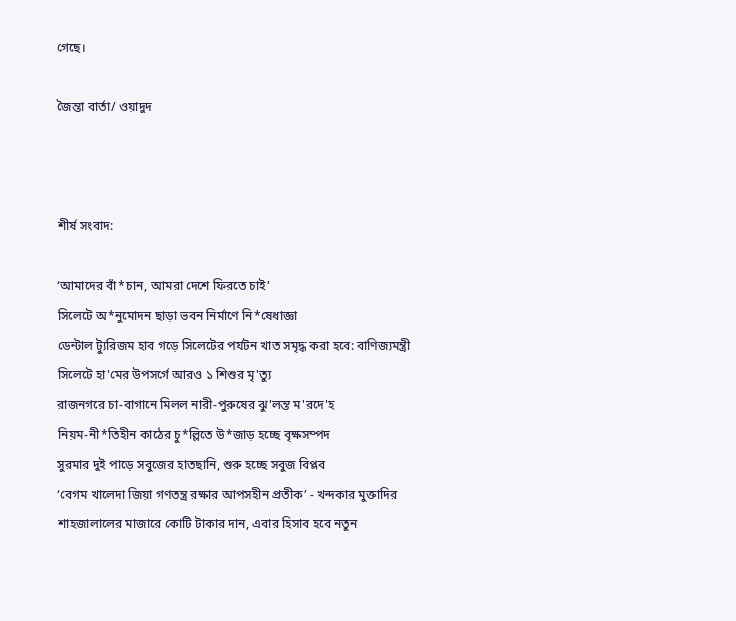গেছে।

জৈন্তা বার্তা/ ওয়াদুদ



শীর্ষ সংবাদ:

‘আমাদের বাঁ*চান, আমরা দেশে ফিরতে চাই’
সিলেটে অ*নুমোদন ছাড়া ভবন নির্মাণে নি*ষেধাজ্ঞা
ডেন্টাল ট্যুরিজম হাব গড়ে সিলেটের পর্যটন খাত সমৃদ্ধ করা হবে: বাণিজ্যমন্ত্রী
সিলেটে হা'মের উপসর্গে আরও ১ শিশুর মৃ'ত্যু
রাজনগরে চা-বাগানে মিলল নারী-পুরুষের ঝু'লন্ত ম'রদে'হ
নিয়ম-নী*তিহীন কাঠের চু*ল্লিতে উ*জাড় হচ্ছে বৃক্ষসম্পদ
সুরমার দুই পাড়ে সবুজের হাতছানি, শুরু হচ্ছে সবুজ বিপ্লব
‘বেগম খালেদা জিয়া গণতন্ত্র রক্ষার আপসহীন প্রতীক’ - খন্দকার মুক্তাদির
শাহজালালের মাজারে কোটি টাকার দান, এবার হিসাব হবে নতুন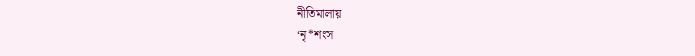নীতিমালায়
‘নৃ*শংস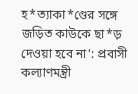হ*ত্যাকা*ণ্ডের সঙ্গে জড়িত কাউকে ছা*ড় দেওয়া হবে না’: প্রবাসী কল্যাণমন্ত্রী